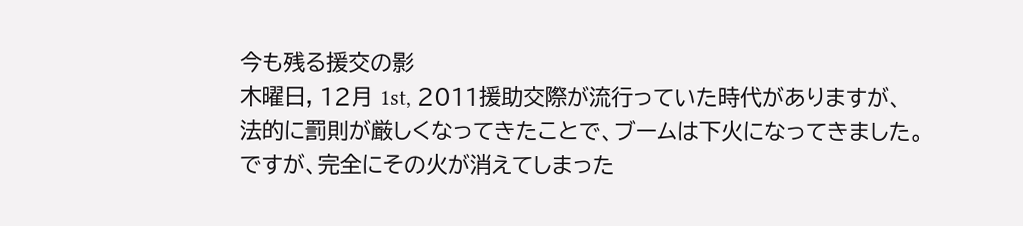今も残る援交の影
木曜日, 12月 1st, 2011援助交際が流行っていた時代がありますが、
法的に罰則が厳しくなってきたことで、ブームは下火になってきました。
ですが、完全にその火が消えてしまった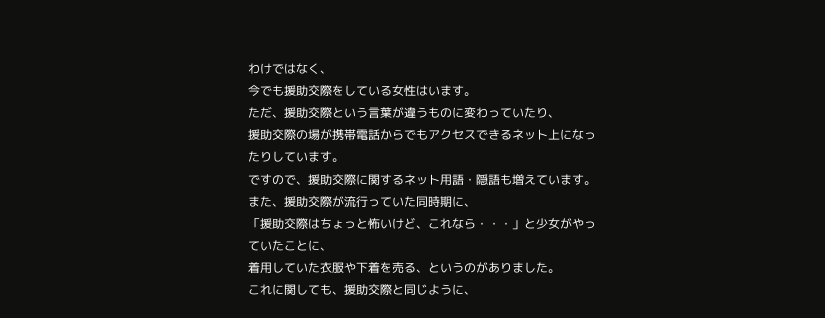わけではなく、
今でも援助交際をしている女性はいます。
ただ、援助交際という言葉が違うものに変わっていたり、
援助交際の場が携帯電話からでもアクセスできるネット上になったりしています。
ですので、援助交際に関するネット用語・隠語も増えています。
また、援助交際が流行っていた同時期に、
「援助交際はちょっと怖いけど、これなら・・・」と少女がやっていたことに、
着用していた衣服や下着を売る、というのがありました。
これに関しても、援助交際と同じように、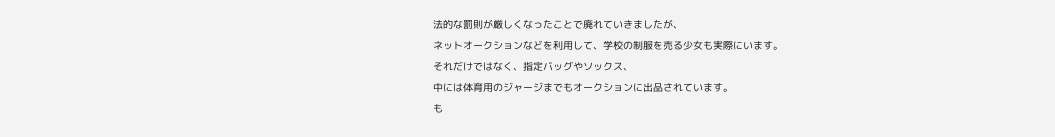法的な罰則が厳しくなったことで廃れていきましたが、
ネットオークションなどを利用して、学校の制服を売る少女も実際にいます。
それだけではなく、指定バッグやソックス、
中には体育用のジャージまでもオークションに出品されています。
も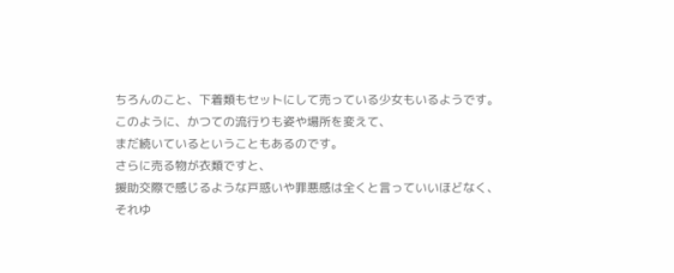ちろんのこと、下着類もセットにして売っている少女もいるようです。
このように、かつての流行りも姿や場所を変えて、
まだ続いているということもあるのです。
さらに売る物が衣類ですと、
援助交際で感じるような戸惑いや罪悪感は全くと言っていいほどなく、
それゆ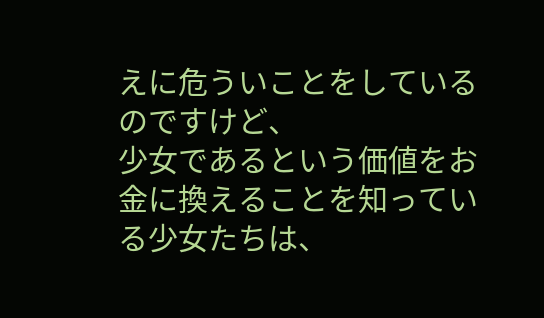えに危ういことをしているのですけど、
少女であるという価値をお金に換えることを知っている少女たちは、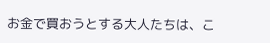お金で買おうとする大人たちは、こ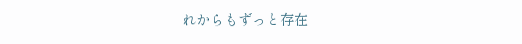れからもずっと存在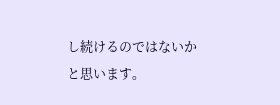し続けるのではないかと思います。